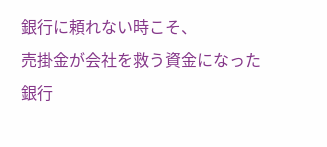銀行に頼れない時こそ、
売掛金が会社を救う資金になった
銀行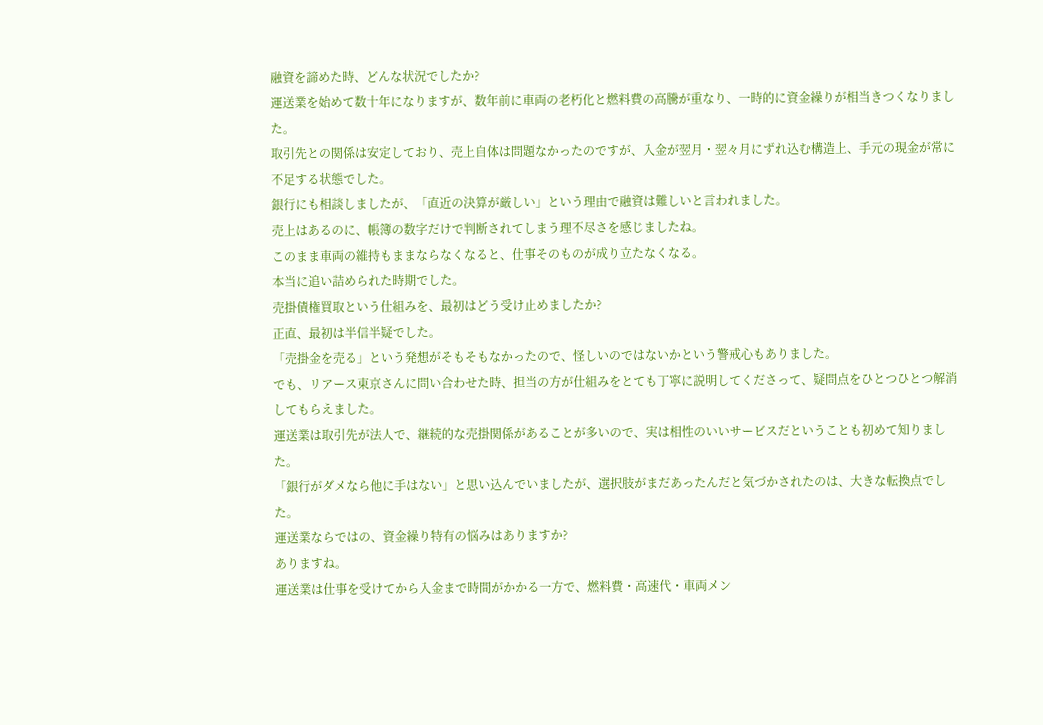融資を諦めた時、どんな状況でしたか?
運送業を始めて数十年になりますが、数年前に車両の老朽化と燃料費の高騰が重なり、一時的に資金繰りが相当きつくなりました。
取引先との関係は安定しており、売上自体は問題なかったのですが、入金が翌月・翌々月にずれ込む構造上、手元の現金が常に不足する状態でした。
銀行にも相談しましたが、「直近の決算が厳しい」という理由で融資は難しいと言われました。
売上はあるのに、帳簿の数字だけで判断されてしまう理不尽さを感じましたね。
このまま車両の維持もままならなくなると、仕事そのものが成り立たなくなる。
本当に追い詰められた時期でした。
売掛債権買取という仕組みを、最初はどう受け止めましたか?
正直、最初は半信半疑でした。
「売掛金を売る」という発想がそもそもなかったので、怪しいのではないかという警戒心もありました。
でも、リアース東京さんに問い合わせた時、担当の方が仕組みをとても丁寧に説明してくださって、疑問点をひとつひとつ解消してもらえました。
運送業は取引先が法人で、継続的な売掛関係があることが多いので、実は相性のいいサービスだということも初めて知りました。
「銀行がダメなら他に手はない」と思い込んでいましたが、選択肢がまだあったんだと気づかされたのは、大きな転換点でした。
運送業ならではの、資金繰り特有の悩みはありますか?
ありますね。
運送業は仕事を受けてから入金まで時間がかかる一方で、燃料費・高速代・車両メン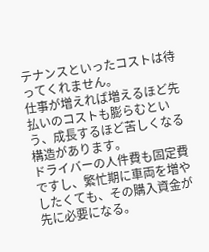テナンスといったコストは待ってくれません。
仕事が増えれば増えるほど先払いのコストも膨らむという、成長するほど苦しくなる構造があります。
ドライバーの人件費も固定費ですし、繁忙期に車両を増やしたくても、その購入資金が先に必要になる。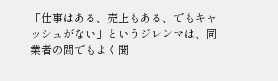「仕事はある、売上もある、でもキャッシュがない」というジレンマは、同業者の間でもよく聞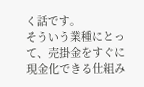く話です。
そういう業種にとって、売掛金をすぐに現金化できる仕組み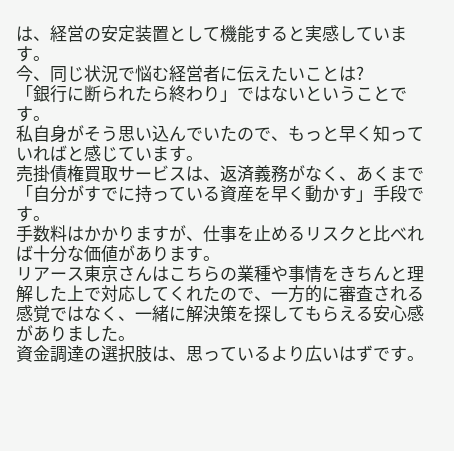は、経営の安定装置として機能すると実感しています。
今、同じ状況で悩む経営者に伝えたいことは?
「銀行に断られたら終わり」ではないということです。
私自身がそう思い込んでいたので、もっと早く知っていればと感じています。
売掛債権買取サービスは、返済義務がなく、あくまで「自分がすでに持っている資産を早く動かす」手段です。
手数料はかかりますが、仕事を止めるリスクと比べれば十分な価値があります。
リアース東京さんはこちらの業種や事情をきちんと理解した上で対応してくれたので、一方的に審査される感覚ではなく、一緒に解決策を探してもらえる安心感がありました。
資金調達の選択肢は、思っているより広いはずです。